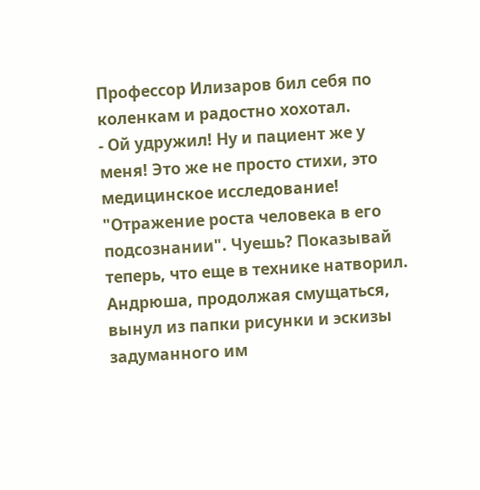Профессор Илизаров бил себя по коленкам и радостно хохотал.
- Ой удружил! Ну и пациент же у меня! Это же не просто стихи, это
медицинское исследование! "Отражение роста человека в его
подсознании". Чуешь? Показывай теперь, что еще в технике натворил.
Андрюша, продолжая смущаться, вынул из папки рисунки и эскизы
задуманного им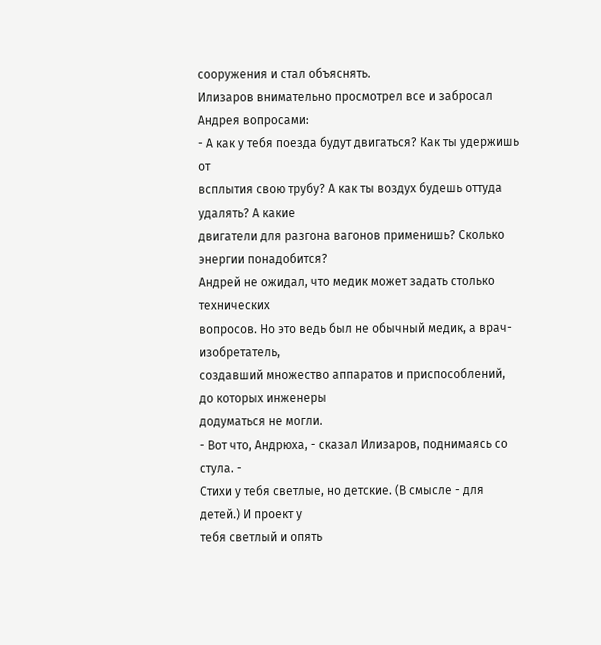сооружения и стал объяснять.
Илизаров внимательно просмотрел все и забросал Андрея вопросами:
- А как у тебя поезда будут двигаться? Как ты удержишь от
всплытия свою трубу? А как ты воздух будешь оттуда удалять? А какие
двигатели для разгона вагонов применишь? Сколько энергии понадобится?
Андрей не ожидал, что медик может задать столько технических
вопросов. Но это ведь был не обычный медик, а врач-изобретатель,
создавший множество аппаратов и приспособлений, до которых инженеры
додуматься не могли.
- Вот что, Андрюха, - сказал Илизаров, поднимаясь со стула. -
Стихи у тебя светлые, но детские. (В смысле - для детей.) И проект у
тебя светлый и опять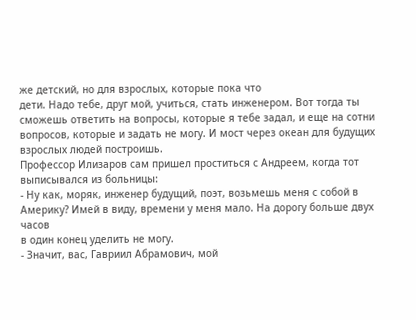же детский, но для взрослых, которые пока что
дети. Надо тебе, друг мой, учиться, стать инженером. Вот тогда ты
сможешь ответить на вопросы, которые я тебе задал, и еще на сотни
вопросов, которые и задать не могу. И мост через океан для будущих
взрослых людей построишь.
Профессор Илизаров сам пришел проститься с Андреем, когда тот
выписывался из больницы:
- Ну как, моряк, инженер будущий, поэт, возьмешь меня с собой в
Америку? Имей в виду, времени у меня мало. На дорогу больше двух часов
в один конец уделить не могу.
- Значит, вас, Гавриил Абрамович, мой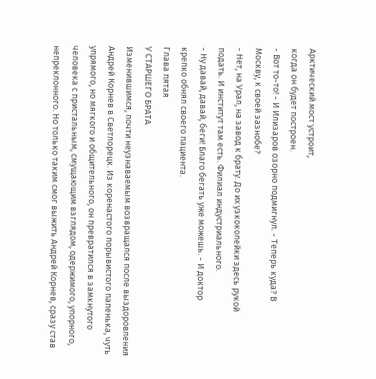Арктический мост устроит,
когда он будет построен.
- Вот то-то! - И Илизаров озорно подмигнул. - Теперь куда? В
Москву, к своей зазнобе?
- Нет, на Урал, на завод к брату. До их узкоколейки здесь рукой
подать. И институт там есть. Филиал индустриального.
- Ну давай, давай, беги! Благо бегать уже можешь. - И доктор
крепко обнял своего пациента.
Глава пятая
У СТАРШЕГО БРАТА
Изменившимся, почти неузнаваемым возвращался после выздоровления
Андрей Корнев в Светлорецк. Из коренастого порывистого папенька, чуть
упрямого, но мягкого и общительного, он превратился в замкнутого
человека с пристальным, смущающим взглядом, одержимого, упорного,
непреклонного. Но только таким смог выжить Андрей Корнев, сразу став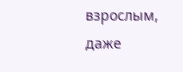взрослым, даже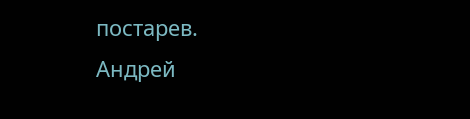постарев.
Андрей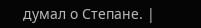думал о Степане. |